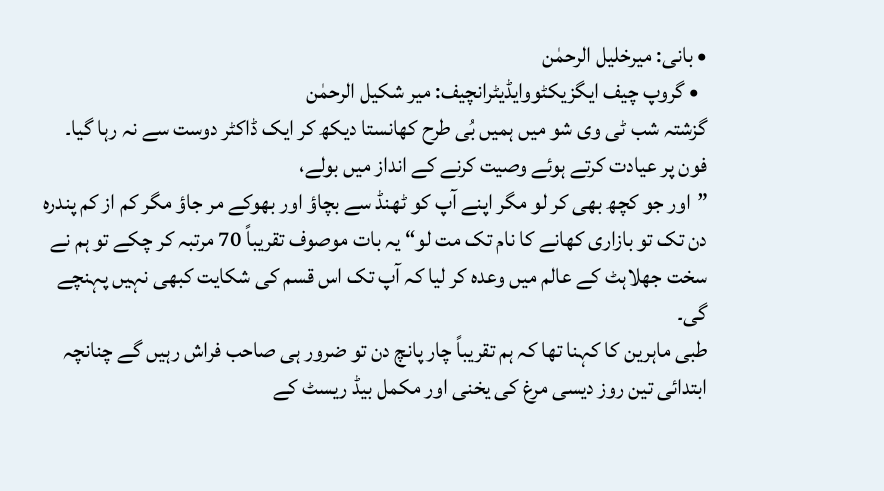• بانی: میرخلیل الرحمٰن
  • گروپ چیف ایگزیکٹووایڈیٹرانچیف: میر شکیل الرحمٰن
گزشتہ شب ٹی وی شو میں ہمیں بُی طرح کھانستا دیکھ کر ایک ڈاکٹر دوست سے نہ رہا گیا۔ فون پر عیادت کرتے ہوئے وصیت کرنے کے انداز میں بولے،
”اور جو کچھ بھی کر لو مگر اپنے آپ کو ٹھنڈ سے بچاؤ اور بھوکے مر جاؤ مگر کم از کم پندرہ دن تک تو بازاری کھانے کا نام تک مت لو“ یہ بات موصوف تقریباً 70 مرتبہ کر چکے تو ہم نے سخت جھلاہٹ کے عالم میں وعدہ کر لیا کہ آپ تک اس قسم کی شکایت کبھی نہیں پہنچے گی۔
طبی ماہرین کا کہنا تھا کہ ہم تقریباً چار پانچ دن تو ضرور ہی صاحب فراش رہیں گے چنانچہ ابتدائی تین روز دیسی مرغ کی یخنی اور مکمل بیڈ ریسٹ کے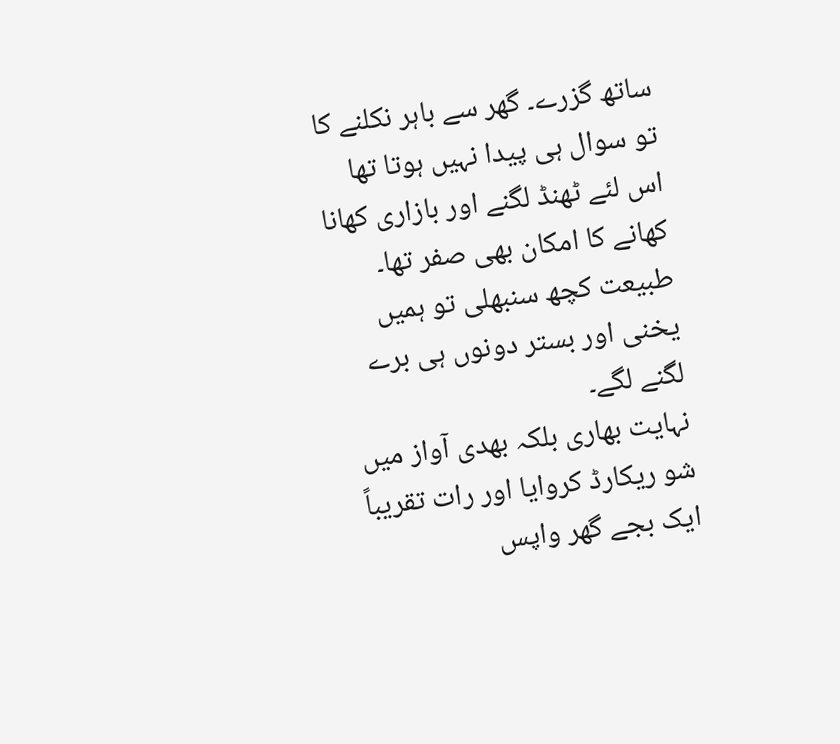ساتھ گزرے۔ گھر سے باہر نکلنے کا تو سوال ہی پیدا نہیں ہوتا تھا اس لئے ٹھنڈ لگنے اور بازاری کھانا کھانے کا امکان بھی صفر تھا۔ طبیعت کچھ سنبھلی تو ہمیں یخنی اور بستر دونوں ہی برے لگنے لگے۔
نہایت بھاری بلکہ بھدی آواز میں شو ریکارڈ کروایا اور رات تقریباً ایک بجے گھر واپس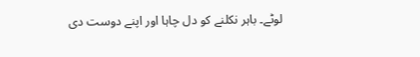لوٹے۔ باہر نکلنے کو دل چاہا اور اپنے دوست دی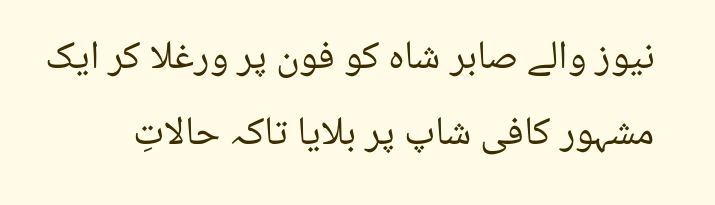نیوز والے صابر شاہ کو فون پر ورغلا کر ایک مشہور کافی شاپ پر بلایا تاکہ حالاتِ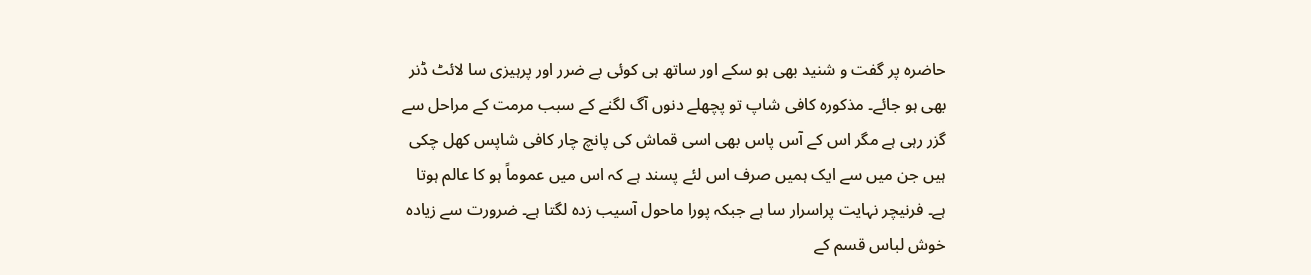حاضرہ پر گفت و شنید بھی ہو سکے اور ساتھ ہی کوئی بے ضرر اور پرہیزی سا لائٹ ڈنر بھی ہو جائے۔ مذکورہ کافی شاپ تو پچھلے دنوں آگ لگنے کے سبب مرمت کے مراحل سے گزر رہی ہے مگر اس کے آس پاس بھی اسی قماش کی پانچ چار کافی شاپس کھل چکی ہیں جن میں سے ایک ہمیں صرف اس لئے پسند ہے کہ اس میں عموماً ہو کا عالم ہوتا ہے۔ فرنیچر نہایت پراسرار سا ہے جبکہ پورا ماحول آسیب زدہ لگتا ہے۔ ضرورت سے زیادہ خوش لباس قسم کے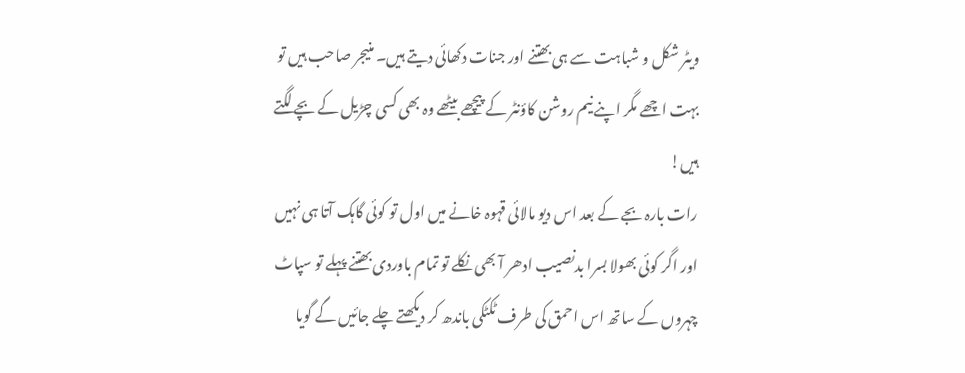ویٹر شکل و شباہت سے ہی بھتنے اور جنات دکھائی دیتے ہیں۔ منیجر صاحب ہیں تو بہت اچھے مگر اپنے نیم روشن کاؤنٹر کے پیچھے بیٹھے وہ بھی کسی چڑیل کے بچے لگتے ہیں!
رات بارہ بجے کے بعد اس دیو مالائی قہوہ خانے میں اول تو کوئی گاہک آتا ہی نہیں اور اگر کوئی بھولا بسرا بدنصیب ادھر آ بھی نکلے تو تمام باوردی بھتنے پہلے تو سپاٹ چہروں کے ساتھ اس احمق کی طرف ٹکٹکی باندھ کر دیکھتے چلے جائیں گے گویا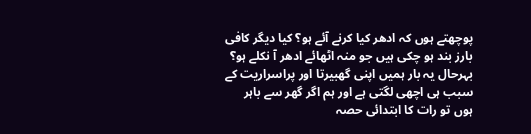پوچھتے ہوں کہ ادھر کیا کرنے آئے ہو؟ کیا دیگر کافی بارز بند ہو چکی ہیں جو منہ اٹھائے ادھر آ نکلے ہو؟ بہرحال یہ بار ہمیں اپنی گھبیرتا اور پراسراریت کے سبب ہی اچھی لگتی ہے اور ہم اگر گھر سے باہر ہوں تو رات کا ابتدائی حصہ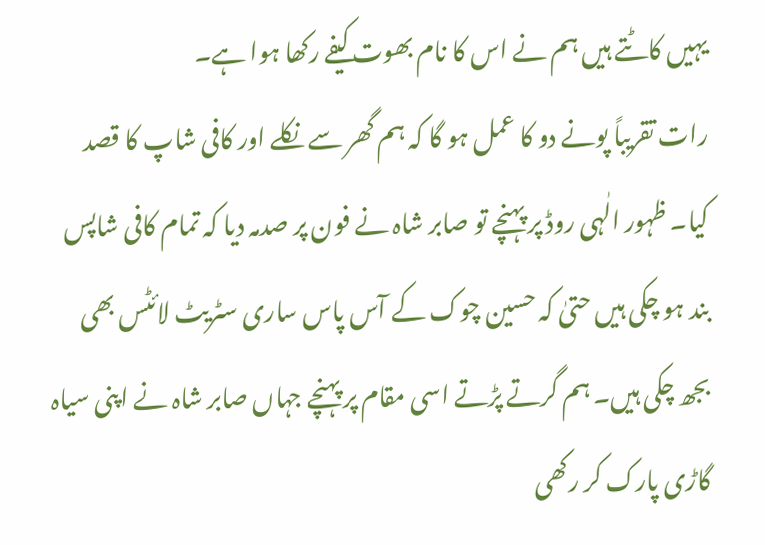یہیں کاٹتے ہیں ہم نے اس کا نام بھوت کیفے رکھا ہوا ہے۔
رات تقریباً پونے دو کا عمل ہو گا کہ ہم گھر سے نکلے اور کافی شاپ کا قصد کیا۔ ظہور الٰہی روڈ پر پہنچے تو صابر شاہ نے فون پر صدمہ دیا کہ تمام کافی شاپس بند ہو چکی ہیں حتیٰ کہ حسین چوک کے آس پاس ساری سٹریٹ لائٹس بھی بجھ چکی ہیں۔ ہم گرتے پڑتے اسی مقام پر پہنچے جہاں صابر شاہ نے اپنی سیاہ گاڑی پارک کر رکھی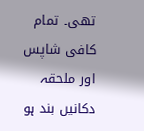تھی۔ تمام کافی شاپس اور ملحقہ دکانیں بند ہو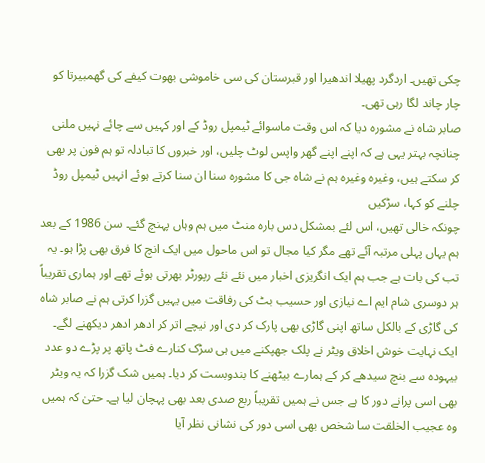چکی تھیں۔ اردگرد پھیلا اندھیرا اور قبرستان کی سی خاموشی بھوت کیفے کی گھمبیرتا کو چار چاند لگا رہی تھی۔
صابر شاہ نے مشورہ دیا کہ اس وقت ماسوائے ٹیمپل روڈ کے اور کہیں سے چائے نہیں ملنی چنانچہ بہتر یہی ہے کہ اپنے اپنے گھر واپس لوٹ چلیں، اور خبروں کا تبادلہ تو ہم فون پر بھی کر سکتے ہیں، وغیرہ وغیرہ ہم نے شاہ جی کا مشورہ سنا ان سنا کرتے ہوئے انہیں ٹیمپل روڈ چلنے کو کہا، سڑکیں
چونکہ خالی تھیں، اس لئے بمشکل دس بارہ منٹ میں ہم وہاں پہنچ گئے۔ سن 1986 کے بعد ہم یہاں پہلی مرتبہ آئے تھے مگر کیا مجال تو اس ماحول میں ایک انچ کا فرق بھی پڑا ہو۔ یہ تب کی بات ہے جب ہم ایک انگریزی اخبار میں نئے نئے رپورٹر بھرتی ہوئے تھے اور ہماری تقریباً ہر دوسری شام ایم اے نیازی اور حسیب بٹ کی رفاقت میں یہیں گزرا کرتی ہم نے صابر شاہ کی گاڑی کے بالکل ساتھ اپنی گاڑی بھی پارک کر دی اور نیچے اتر کر ادھر ادھر دیکھنے لگے۔ ایک نہایت خوش اخلاق ویٹر نے پلک جھپکنے میں ہی سڑک کنارے فٹ پاتھ پر پڑے دو عدد بیہودہ سے بنچ سیدھے کر کے ہمارے بیٹھنے کا بندوبست کر دیا۔ ہمیں شک گزرا کہ یہ ویٹر بھی اسی پرانے دور کا ہے جس نے ہمیں تقریباً ربع صدی بعد بھی پہچان لیا ہے۔ حتیٰ کہ ہمیں وہ عجیب الخلقت سا شخص بھی اسی دور کی نشانی نظر آیا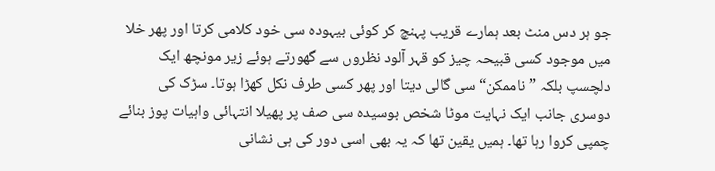جو ہر دس منٹ بعد ہمارے قریب پہنچ کر کوئی بیہودہ سی خود کلامی کرتا اور پھر خلا میں موجود کسی قبیحہ چیز کو قہر آلود نظروں سے گھورتے ہوئے زیر مونچھ ایک دلچسپ بلکہ ”ناممکن“ سی گالی دیتا اور پھر کسی طرف نکل کھڑا ہوتا۔ سڑک کی دوسری جانب ایک نہایت موٹا شخص بوسیدہ سی صف پر پھیلا انتہائی واہیات پوز بنائے چمپی کروا رہا تھا۔ ہمیں یقین تھا کہ یہ بھی اسی دور کی ہی نشانی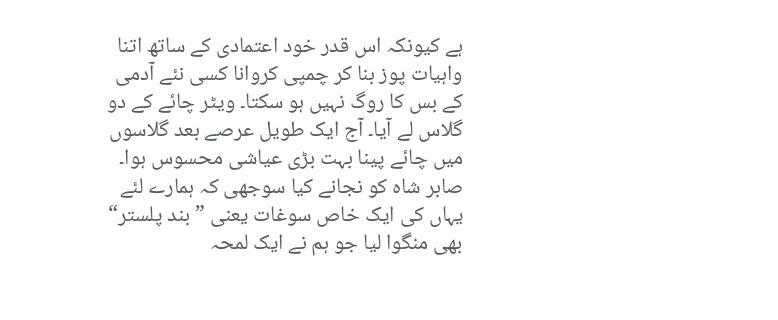ہے کیونکہ اس قدر خود اعتمادی کے ساتھ اتنا واہیات پوز بنا کر چمپی کروانا کسی نئے آدمی کے بس کا روگ نہیں ہو سکتا۔ ویٹر چائے کے دو گلاس لے آیا۔ آج ایک طویل عرصے بعد گلاسوں میں چائے پینا بہت بڑی عیاشی محسوس ہوا۔ صابر شاہ کو نجانے کیا سوجھی کہ ہمارے لئے یہاں کی ایک خاص سوغات یعنی ”بند پلستر“ بھی منگوا لیا جو ہم نے ایک لمحہ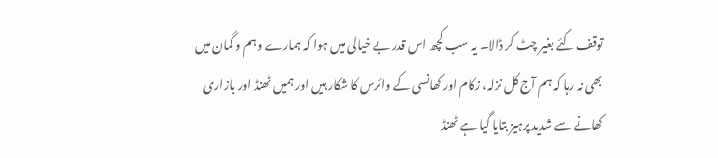توقف کئے بغیر چٹ کر ڈالا۔ یہ سب کچھ اس قدر بے خیالی میں ہوا کہ ہمارے وہم و گمان میں بھی نہ رہا کہ ہم آج کل نزلہ، زکام اور کھانسی کے وائرس کا شکار ہیں اور ہمیں ٹھنڈ اور بازاری کھانے سے شدید پرہیز بتایا گیا ہے ٹھنڈ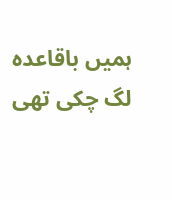ہمیں باقاعدہ لگ چکی تھی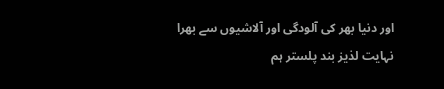اور دنیا بھر کی آلودگی اور آلاشیوں سے بھرا نہایت لذیز بند پلستر ہم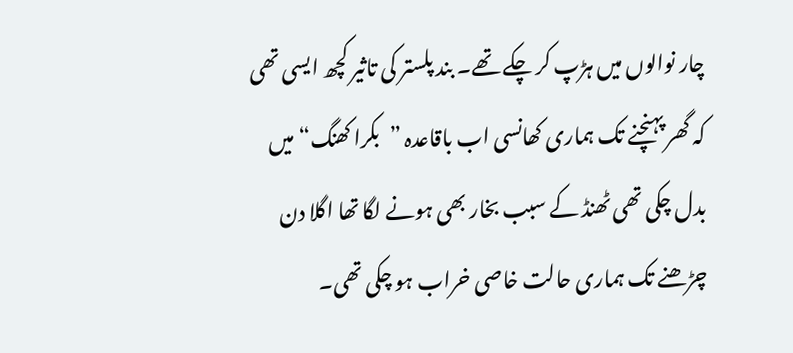چار نوالوں میں ہڑپ کر چکے تھے۔ بند پلستر کی تاثیر کچھ ایسی تھی کہ گھر پہنچنے تک ہماری کھانسی اب باقاعدہ ”بکرا کھنگ“ میں بدل چکی تھی ٹھنڈ کے سبب بخار بھی ہونے لگا تھا اگلا دن چڑھنے تک ہماری حالت خاصی خراب ہو چکی تھی۔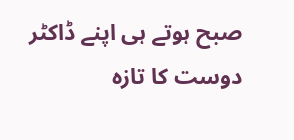صبح ہوتے ہی اپنے ڈاکٹر دوست کا تازہ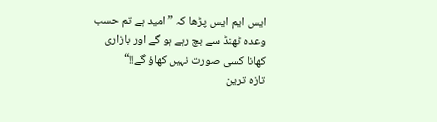ایس ایم ایس پڑھا کہ ”امید ہے تم حسب وعدہ ٹھنڈ سے بچ رہے ہو گے اور بازاری کھانا کسی صورت نہیں کھاؤ گے!!“
تازہ ترین